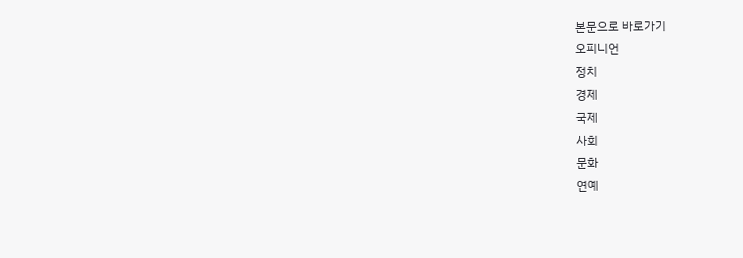본문으로 바로가기
오피니언
정치
경제
국제
사회
문화
연예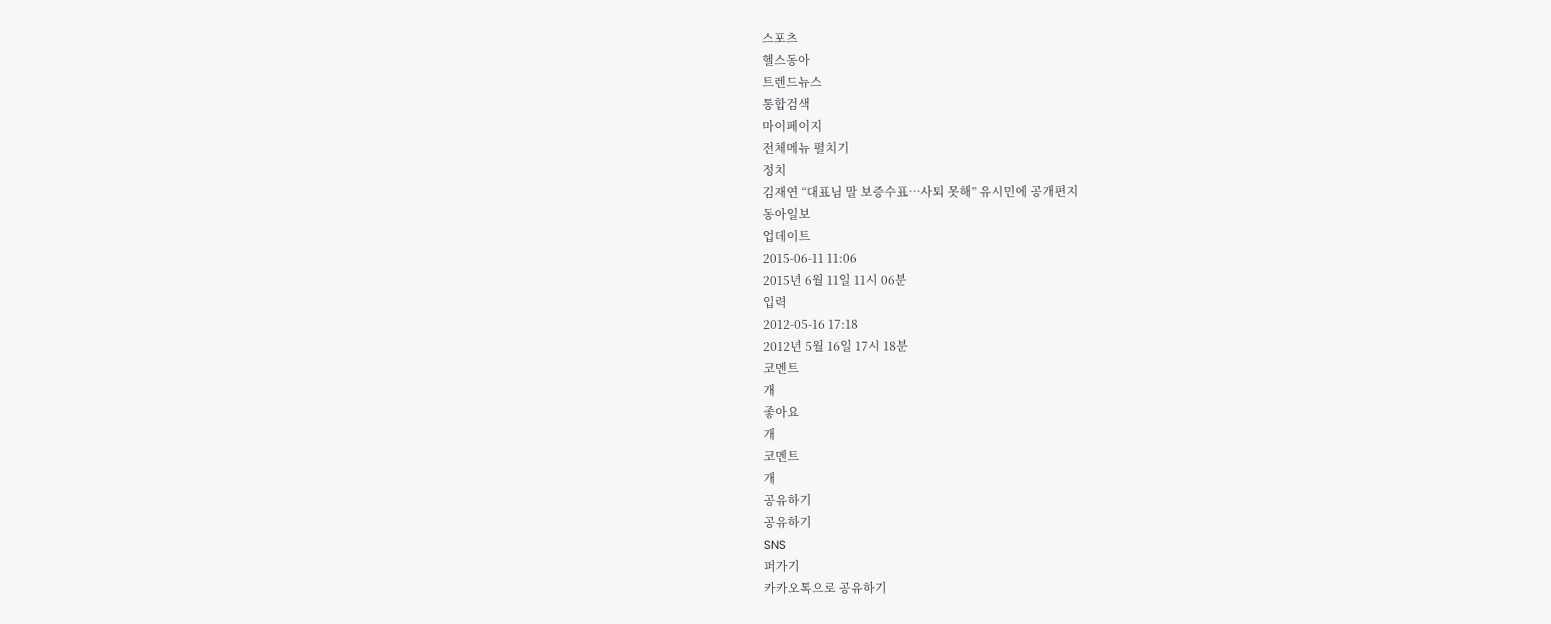스포츠
헬스동아
트렌드뉴스
통합검색
마이페이지
전체메뉴 펼치기
정치
김재연 “대표님 말 보증수표…사퇴 못해” 유시민에 공개편지
동아일보
업데이트
2015-06-11 11:06
2015년 6월 11일 11시 06분
입력
2012-05-16 17:18
2012년 5월 16일 17시 18분
코멘트
개
좋아요
개
코멘트
개
공유하기
공유하기
SNS
퍼가기
카카오톡으로 공유하기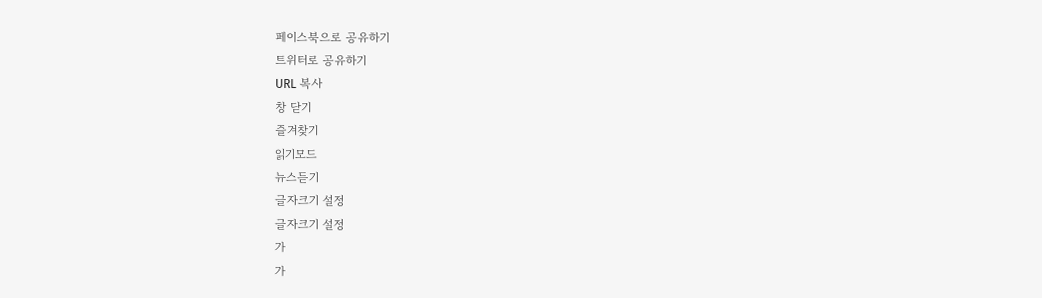페이스북으로 공유하기
트위터로 공유하기
URL 복사
창 닫기
즐겨찾기
읽기모드
뉴스듣기
글자크기 설정
글자크기 설정
가
가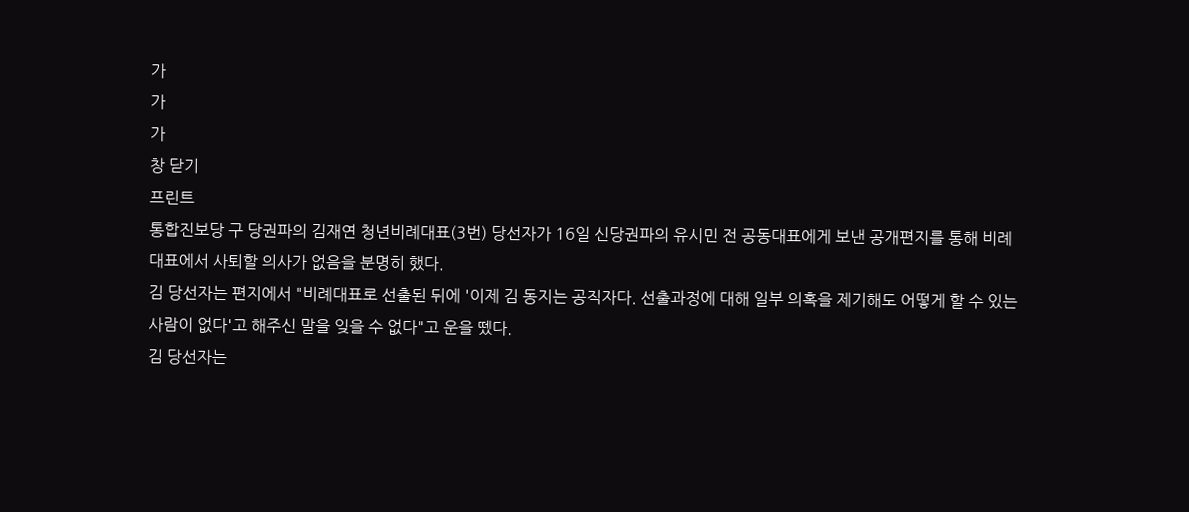가
가
가
창 닫기
프린트
통합진보당 구 당권파의 김재연 청년비례대표(3번) 당선자가 16일 신당권파의 유시민 전 공동대표에게 보낸 공개편지를 통해 비례대표에서 사퇴할 의사가 없음을 분명히 했다.
김 당선자는 편지에서 "비례대표로 선출된 뒤에 '이제 김 동지는 공직자다. 선출과정에 대해 일부 의혹을 제기해도 어떻게 할 수 있는 사람이 없다'고 해주신 말을 잊을 수 없다"고 운을 뗐다.
김 당선자는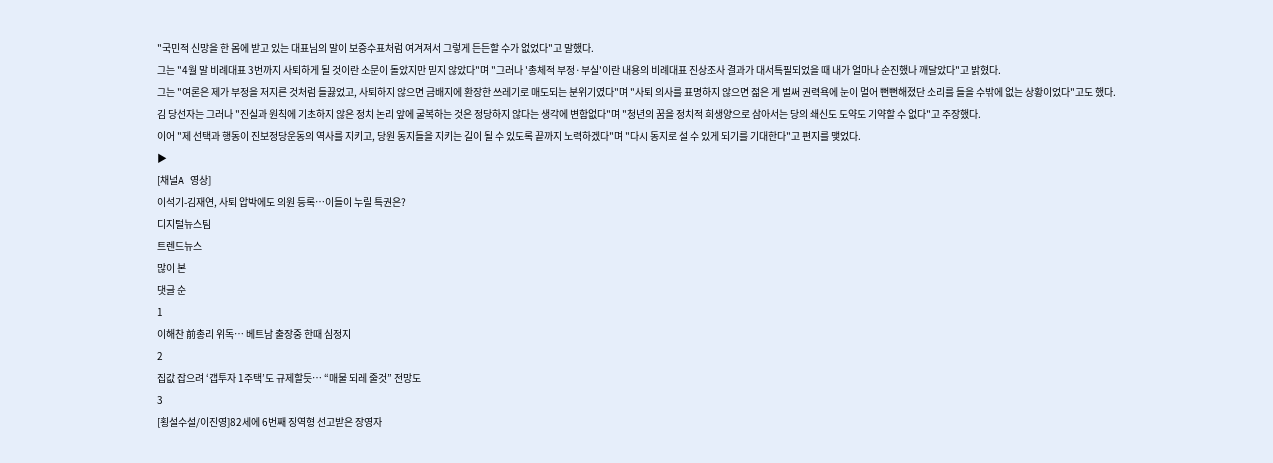"국민적 신망을 한 몸에 받고 있는 대표님의 말이 보증수표처럼 여겨져서 그렇게 든든할 수가 없었다"고 말했다.
그는 "4월 말 비례대표 3번까지 사퇴하게 될 것이란 소문이 돌았지만 믿지 않았다"며 "그러나 '총체적 부정·부실'이란 내용의 비례대표 진상조사 결과가 대서특필되었을 때 내가 얼마나 순진했나 깨달았다"고 밝혔다.
그는 "여론은 제가 부정을 저지른 것처럼 들끓었고, 사퇴하지 않으면 금배지에 환장한 쓰레기로 매도되는 분위기였다"며 "사퇴 의사를 표명하지 않으면 젊은 게 벌써 권력욕에 눈이 멀어 뻔뻔해졌단 소리를 들을 수밖에 없는 상황이었다"고도 했다.
김 당선자는 그러나 "진실과 원칙에 기초하지 않은 정치 논리 앞에 굴복하는 것은 정당하지 않다는 생각에 변함없다"며 "청년의 꿈을 정치적 희생양으로 삼아서는 당의 쇄신도 도약도 기약할 수 없다"고 주장했다.
이어 "제 선택과 행동이 진보정당운동의 역사를 지키고, 당원 동지들을 지키는 길이 될 수 있도록 끝까지 노력하겠다"며 "다시 동지로 설 수 있게 되기를 기대한다"고 편지를 맺었다.
▶
[채널A 영상]
이석기-김재연, 사퇴 압박에도 의원 등록…이들이 누릴 특권은?
디지털뉴스팀
트렌드뉴스
많이 본
댓글 순
1
이해찬 前총리 위독… 베트남 출장중 한때 심정지
2
집값 잡으려 ‘갭투자 1주택’도 규제할듯… “매물 되레 줄것” 전망도
3
[횡설수설/이진영]82세에 6번째 징역형 선고받은 장영자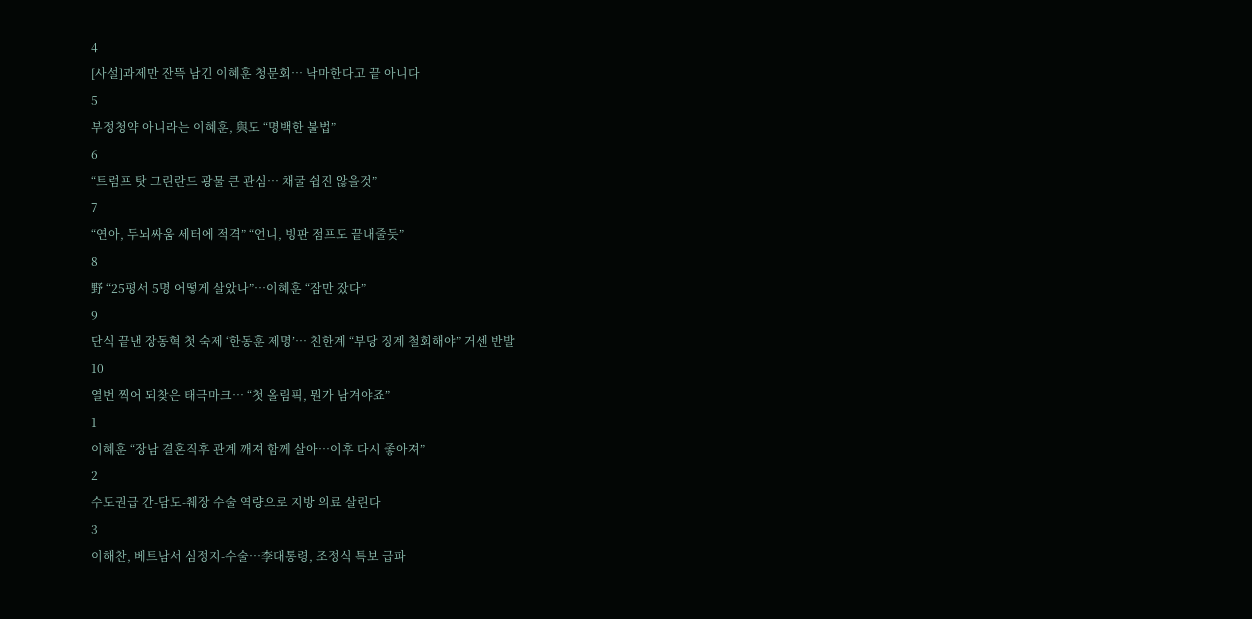4
[사설]과제만 잔뜩 남긴 이혜훈 청문회… 낙마한다고 끝 아니다
5
부정청약 아니라는 이혜훈, 與도 “명백한 불법”
6
“트럼프 탓 그린란드 광물 큰 관심… 채굴 쉽진 않을것”
7
“연아, 두뇌싸움 세터에 적격” “언니, 빙판 점프도 끝내줄듯”
8
野 “25평서 5명 어떻게 살았나”…이혜훈 “잠만 잤다”
9
단식 끝낸 장동혁 첫 숙제 ‘한동훈 제명’… 친한계 “부당 징계 철회해야” 거센 반발
10
열번 찍어 되찾은 태극마크… “첫 올림픽, 뭔가 남겨야죠”
1
이혜훈 “장남 결혼직후 관계 깨져 함께 살아…이후 다시 좋아져”
2
수도권급 간-담도-췌장 수술 역량으로 지방 의료 살린다
3
이해찬, 베트남서 심정지-수술…李대통령, 조정식 특보 급파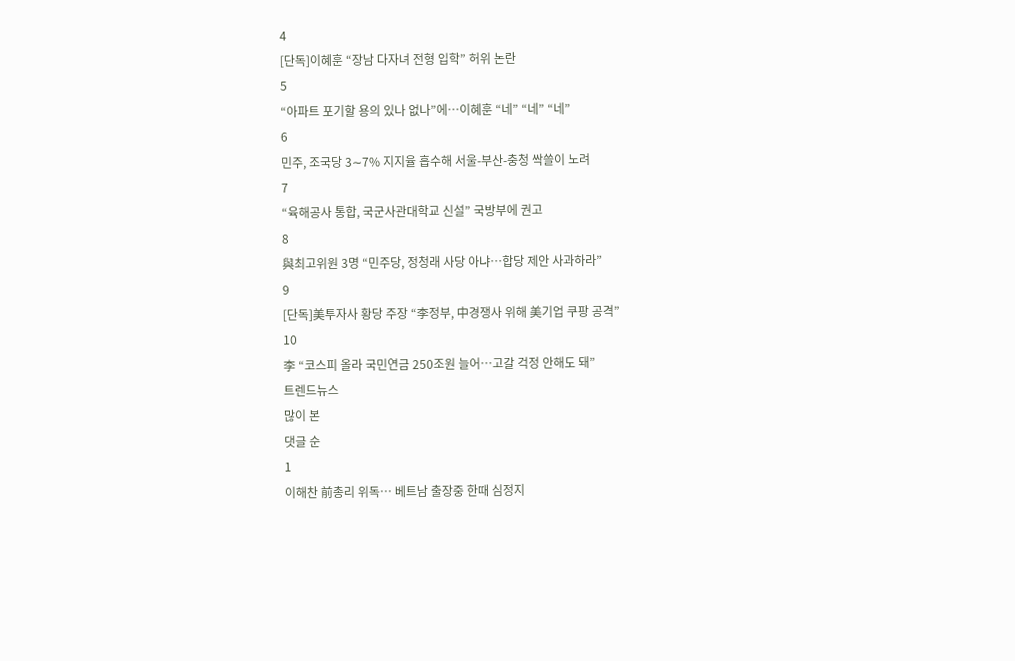4
[단독]이혜훈 “장남 다자녀 전형 입학” 허위 논란
5
“아파트 포기할 용의 있나 없나”에…이혜훈 “네” “네” “네”
6
민주, 조국당 3∼7% 지지율 흡수해 서울-부산-충청 싹쓸이 노려
7
“육해공사 통합, 국군사관대학교 신설” 국방부에 권고
8
與최고위원 3명 “민주당, 정청래 사당 아냐…합당 제안 사과하라”
9
[단독]美투자사 황당 주장 “李정부, 中경쟁사 위해 美기업 쿠팡 공격”
10
李 “코스피 올라 국민연금 250조원 늘어…고갈 걱정 안해도 돼”
트렌드뉴스
많이 본
댓글 순
1
이해찬 前총리 위독… 베트남 출장중 한때 심정지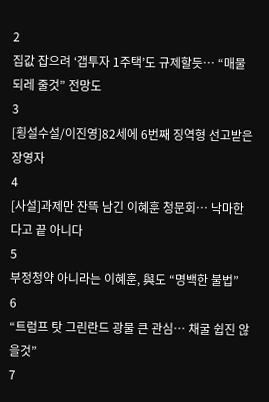2
집값 잡으려 ‘갭투자 1주택’도 규제할듯… “매물 되레 줄것” 전망도
3
[횡설수설/이진영]82세에 6번째 징역형 선고받은 장영자
4
[사설]과제만 잔뜩 남긴 이혜훈 청문회… 낙마한다고 끝 아니다
5
부정청약 아니라는 이혜훈, 與도 “명백한 불법”
6
“트럼프 탓 그린란드 광물 큰 관심… 채굴 쉽진 않을것”
7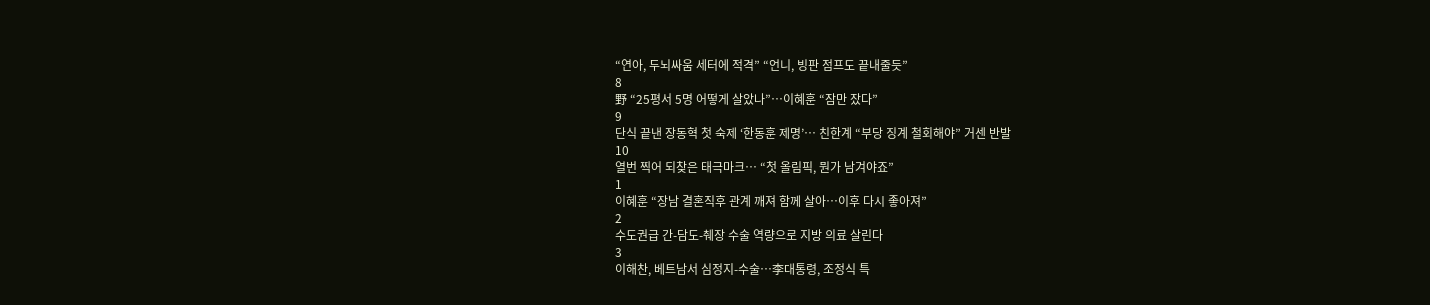“연아, 두뇌싸움 세터에 적격” “언니, 빙판 점프도 끝내줄듯”
8
野 “25평서 5명 어떻게 살았나”…이혜훈 “잠만 잤다”
9
단식 끝낸 장동혁 첫 숙제 ‘한동훈 제명’… 친한계 “부당 징계 철회해야” 거센 반발
10
열번 찍어 되찾은 태극마크… “첫 올림픽, 뭔가 남겨야죠”
1
이혜훈 “장남 결혼직후 관계 깨져 함께 살아…이후 다시 좋아져”
2
수도권급 간-담도-췌장 수술 역량으로 지방 의료 살린다
3
이해찬, 베트남서 심정지-수술…李대통령, 조정식 특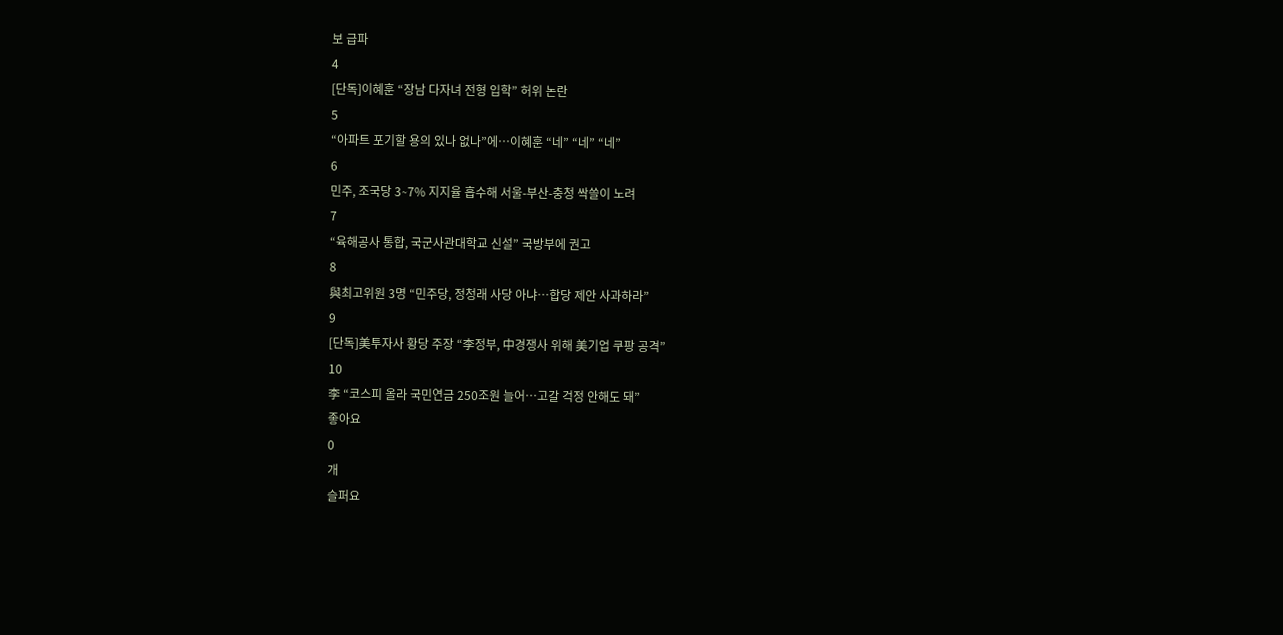보 급파
4
[단독]이혜훈 “장남 다자녀 전형 입학” 허위 논란
5
“아파트 포기할 용의 있나 없나”에…이혜훈 “네” “네” “네”
6
민주, 조국당 3∼7% 지지율 흡수해 서울-부산-충청 싹쓸이 노려
7
“육해공사 통합, 국군사관대학교 신설” 국방부에 권고
8
與최고위원 3명 “민주당, 정청래 사당 아냐…합당 제안 사과하라”
9
[단독]美투자사 황당 주장 “李정부, 中경쟁사 위해 美기업 쿠팡 공격”
10
李 “코스피 올라 국민연금 250조원 늘어…고갈 걱정 안해도 돼”
좋아요
0
개
슬퍼요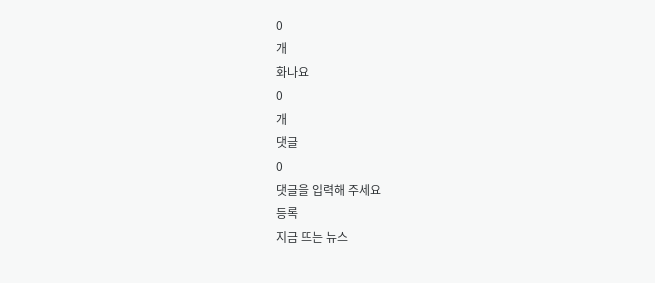0
개
화나요
0
개
댓글
0
댓글을 입력해 주세요
등록
지금 뜨는 뉴스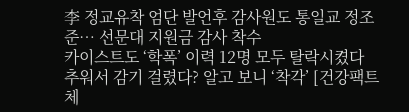李 정교유착 엄단 발언후 감사원도 통일교 정조준… 선문대 지원금 감사 착수
카이스트도 ‘학폭’ 이력 12명 모두 탈락시켰다
추워서 감기 걸렸다? 알고 보니 ‘착각’ [건강팩트체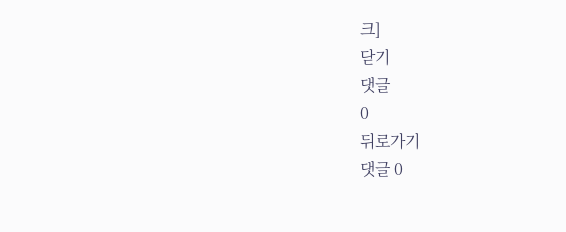크]
닫기
댓글
0
뒤로가기
댓글 0